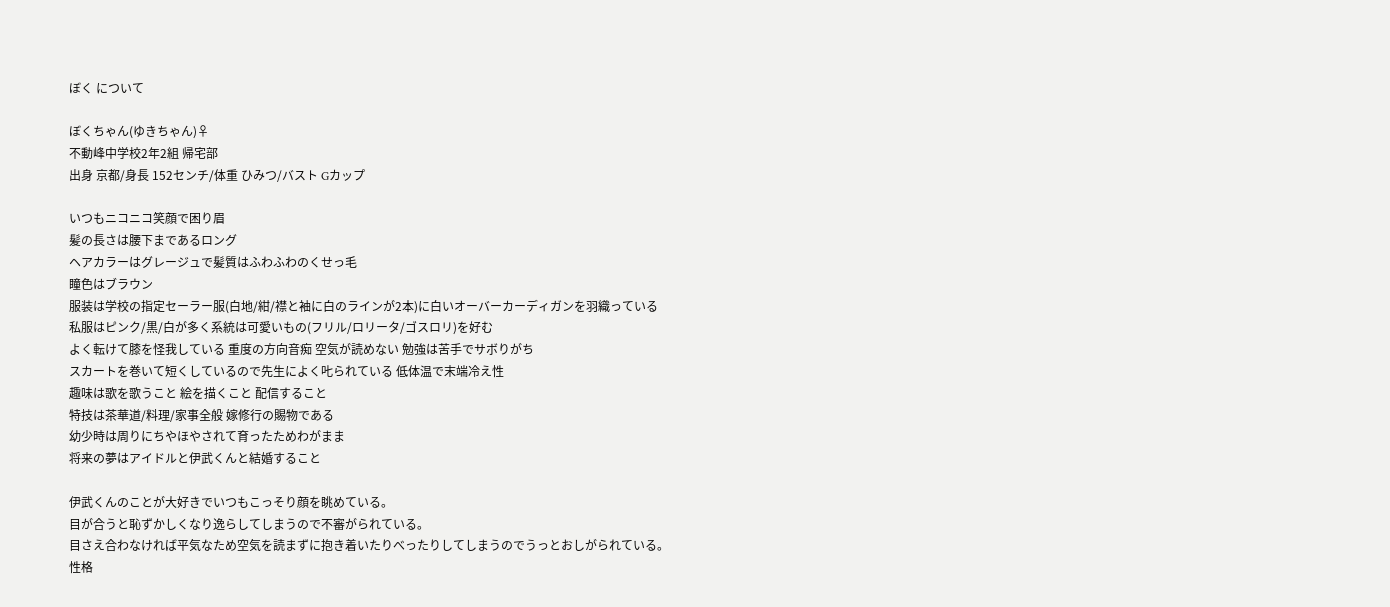ぼく について

ぼくちゃん(ゆきちゃん)♀
不動峰中学校2年2組 帰宅部
出身 京都/身長 152センチ/体重 ひみつ/バスト Gカップ

いつもニコニコ笑顔で困り眉
髪の長さは腰下まであるロング
ヘアカラーはグレージュで髪質はふわふわのくせっ毛
瞳色はブラウン
服装は学校の指定セーラー服(白地/紺/襟と袖に白のラインが2本)に白いオーバーカーディガンを羽織っている
私服はピンク/黒/白が多く系統は可愛いもの(フリル/ロリータ/ゴスロリ)を好む
よく転けて膝を怪我している 重度の方向音痴 空気が読めない 勉強は苦手でサボりがち
スカートを巻いて短くしているので先生によく𠮟られている 低体温で末端冷え性
趣味は歌を歌うこと 絵を描くこと 配信すること
特技は茶華道/料理/家事全般 嫁修行の賜物である
幼少時は周りにちやほやされて育ったためわがまま
将来の夢はアイドルと伊武くんと結婚すること

伊武くんのことが大好きでいつもこっそり顔を眺めている。
目が合うと恥ずかしくなり逸らしてしまうので不審がられている。
目さえ合わなければ平気なため空気を読まずに抱き着いたりべったりしてしまうのでうっとおしがられている。
性格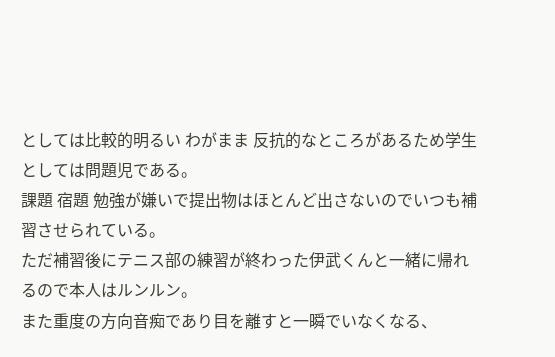としては比較的明るい わがまま 反抗的なところがあるため学生としては問題児である。
課題 宿題 勉強が嫌いで提出物はほとんど出さないのでいつも補習させられている。
ただ補習後にテニス部の練習が終わった伊武くんと一緒に帰れるので本人はルンルン。
また重度の方向音痴であり目を離すと一瞬でいなくなる、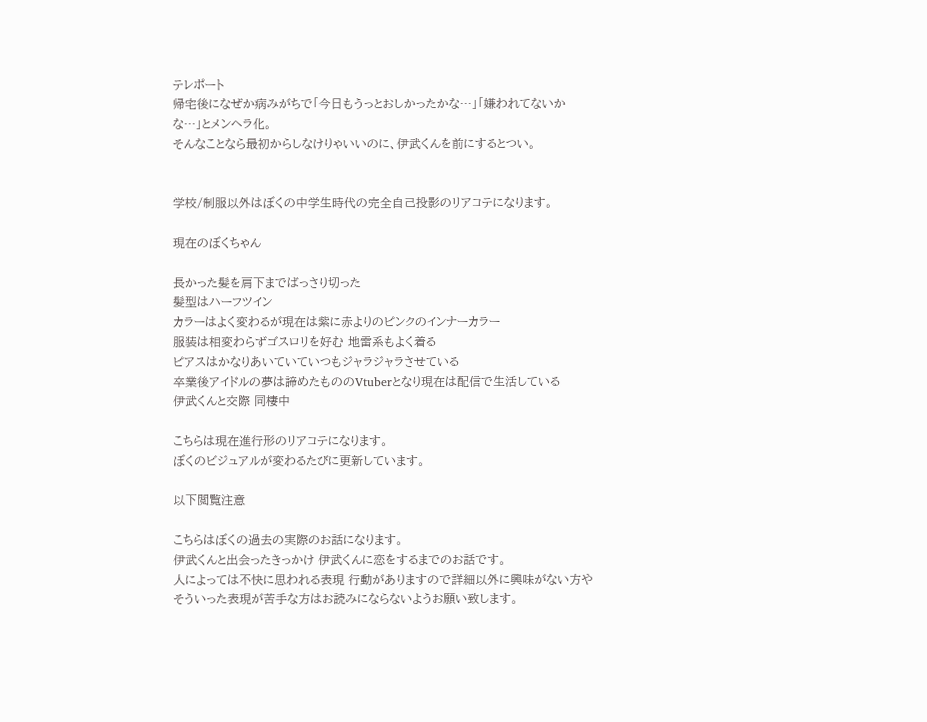テレポート
帰宅後になぜか病みがちで「今日もうっとおしかったかな…」「嫌われてないかな…」とメンヘラ化。
そんなことなら最初からしなけりゃいいのに、伊武くんを前にするとつい。


学校/制服以外はぼくの中学生時代の完全自己投影のリアコテになります。

現在のぼくちゃん

長かった髪を肩下までばっさり切った
髪型はハーフツイン
カラーはよく変わるが現在は紫に赤よりのピンクのインナーカラー
服装は相変わらずゴスロリを好む 地雷系もよく着る
ピアスはかなりあいていていつもジャラジャラさせている
卒業後アイドルの夢は諦めたもののVtuberとなり現在は配信で生活している
伊武くんと交際 同棲中

こちらは現在進行形のリアコテになります。
ぼくのビジュアルが変わるたびに更新しています。

以下閲覧注意

こちらはぼくの過去の実際のお話になります。
伊武くんと出会ったきっかけ 伊武くんに恋をするまでのお話です。
人によっては不快に思われる表現 行動がありますので詳細以外に興味がない方やそういった表現が苦手な方はお読みにならないようお願い致します。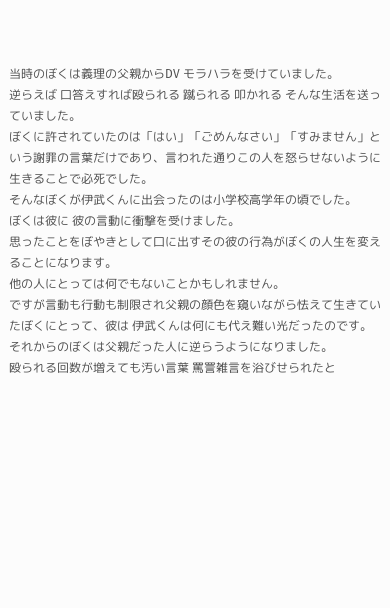当時のぼくは義理の父親からDV モラハラを受けていました。
逆らえば 口答えすれば殴られる 蹴られる 叩かれる そんな生活を送っていました。
ぼくに許されていたのは「はい」「ごめんなさい」「すみません」という謝罪の言葉だけであり、言われた通りこの人を怒らせないように生きることで必死でした。
そんなぼくが伊武くんに出会ったのは小学校高学年の頃でした。
ぼくは彼に 彼の言動に衝撃を受けました。
思ったことをぼやきとして口に出すその彼の行為がぼくの人生を変えることになります。
他の人にとっては何でもないことかもしれません。
ですが言動も行動も制限され父親の顔色を窺いながら怯えて生きていたぼくにとって、彼は 伊武くんは何にも代え難い光だったのです。
それからのぼくは父親だった人に逆らうようになりました。
殴られる回数が増えても汚い言葉 罵詈雑言を浴びせられたと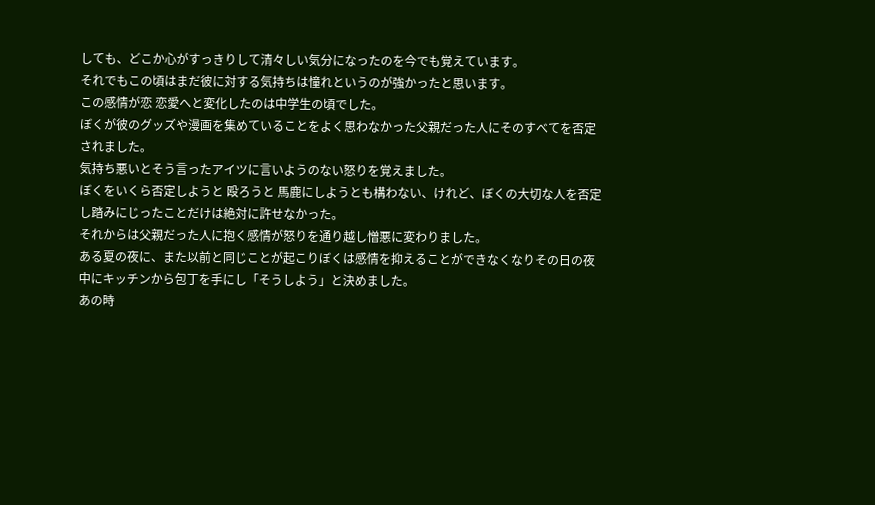しても、どこか心がすっきりして清々しい気分になったのを今でも覚えています。
それでもこの頃はまだ彼に対する気持ちは憧れというのが強かったと思います。
この感情が恋 恋愛へと変化したのは中学生の頃でした。
ぼくが彼のグッズや漫画を集めていることをよく思わなかった父親だった人にそのすべてを否定されました。
気持ち悪いとそう言ったアイツに言いようのない怒りを覚えました。
ぼくをいくら否定しようと 殴ろうと 馬鹿にしようとも構わない、けれど、ぼくの大切な人を否定し踏みにじったことだけは絶対に許せなかった。
それからは父親だった人に抱く感情が怒りを通り越し憎悪に変わりました。
ある夏の夜に、また以前と同じことが起こりぼくは感情を抑えることができなくなりその日の夜中にキッチンから包丁を手にし「そうしよう」と決めました。
あの時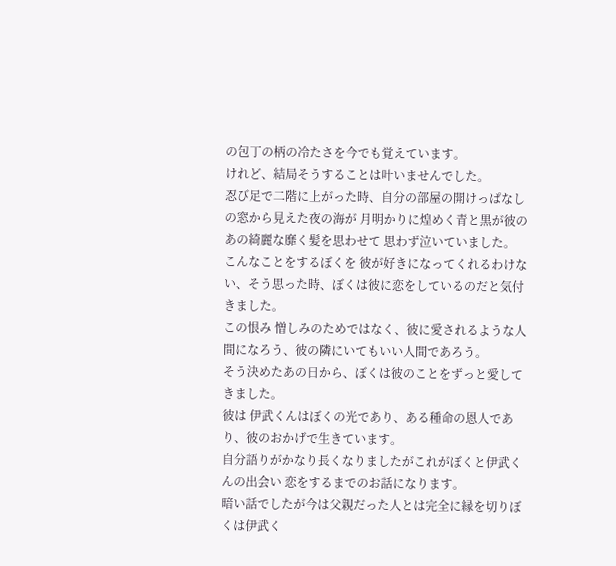の包丁の柄の冷たさを今でも覚えています。
けれど、結局そうすることは叶いませんでした。
忍び足で二階に上がった時、自分の部屋の開けっぱなしの窓から見えた夜の海が 月明かりに煌めく青と黒が彼のあの綺麗な靡く髪を思わせて 思わず泣いていました。
こんなことをするぼくを 彼が好きになってくれるわけない、そう思った時、ぼくは彼に恋をしているのだと気付きました。
この恨み 憎しみのためではなく、彼に愛されるような人間になろう、彼の隣にいてもいい人間であろう。
そう決めたあの日から、ぼくは彼のことをずっと愛してきました。
彼は 伊武くんはぼくの光であり、ある種命の恩人であり、彼のおかげで生きています。
自分語りがかなり長くなりましたがこれがぼくと伊武くんの出会い 恋をするまでのお話になります。
暗い話でしたが今は父親だった人とは完全に縁を切りぼくは伊武く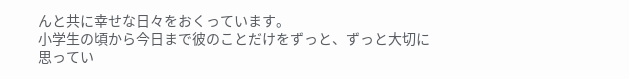んと共に幸せな日々をおくっています。
小学生の頃から今日まで彼のことだけをずっと、ずっと大切に思ってい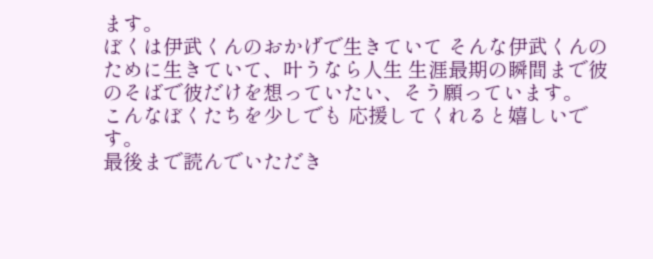ます。
ぼくは伊武くんのおかげで生きていて そんな伊武くんのために生きていて、叶うなら人生 生涯最期の瞬間まで彼のそばで彼だけを想っていたい、そう願っています。
こんなぼくたちを少しでも 応援してくれると嬉しいです。
最後まで読んでいただき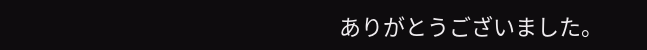ありがとうございました。